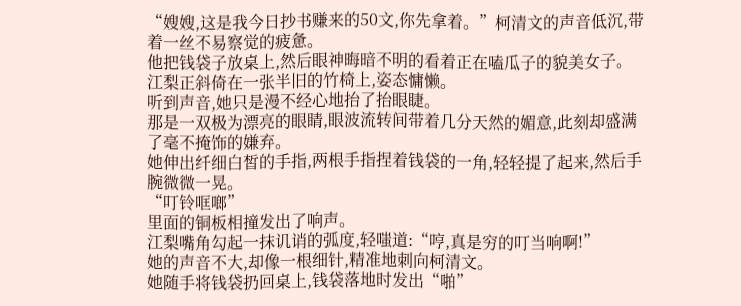“嫂嫂,这是我今日抄书赚来的50文,你先拿着。”柯清文的声音低沉,带着一丝不易察觉的疲惫。
他把钱袋子放桌上,然后眼神晦暗不明的看着正在嗑瓜子的貌美女子。
江梨正斜倚在一张半旧的竹椅上,姿态慵懒。
听到声音,她只是漫不经心地抬了抬眼睫。
那是一双极为漂亮的眼睛,眼波流转间带着几分天然的媚意,此刻却盛满了毫不掩饰的嫌弃。
她伸出纤细白皙的手指,两根手指捏着钱袋的一角,轻轻提了起来,然后手腕微微一晃。
“叮铃哐啷”
里面的铜板相撞发出了响声。
江梨嘴角勾起一抹讥诮的弧度,轻嗤道:“哼,真是穷的叮当响啊!”
她的声音不大,却像一根细针,精准地刺向柯清文。
她随手将钱袋扔回桌上,钱袋落地时发出“啪”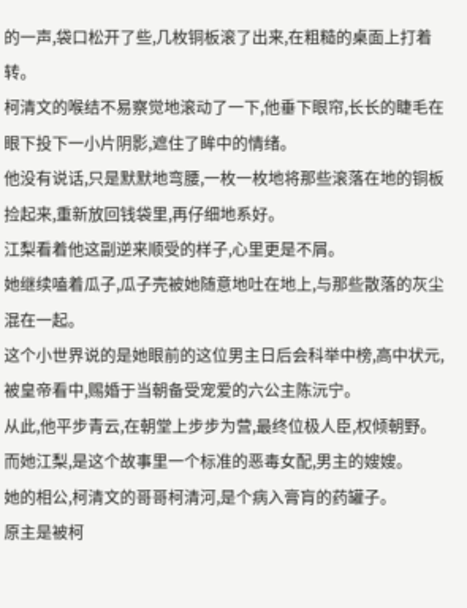的一声,袋口松开了些,几枚铜板滚了出来,在粗糙的桌面上打着转。
柯清文的喉结不易察觉地滚动了一下,他垂下眼帘,长长的睫毛在眼下投下一小片阴影,遮住了眸中的情绪。
他没有说话,只是默默地弯腰,一枚一枚地将那些滚落在地的铜板捡起来,重新放回钱袋里,再仔细地系好。
江梨看着他这副逆来顺受的样子,心里更是不屑。
她继续嗑着瓜子,瓜子壳被她随意地吐在地上,与那些散落的灰尘混在一起。
这个小世界说的是她眼前的这位男主日后会科举中榜,高中状元,被皇帝看中,赐婚于当朝备受宠爱的六公主陈沅宁。
从此,他平步青云,在朝堂上步步为营,最终位极人臣,权倾朝野。
而她江梨,是这个故事里一个标准的恶毒女配,男主的嫂嫂。
她的相公,柯清文的哥哥柯清河,是个病入膏肓的药罐子。
原主是被柯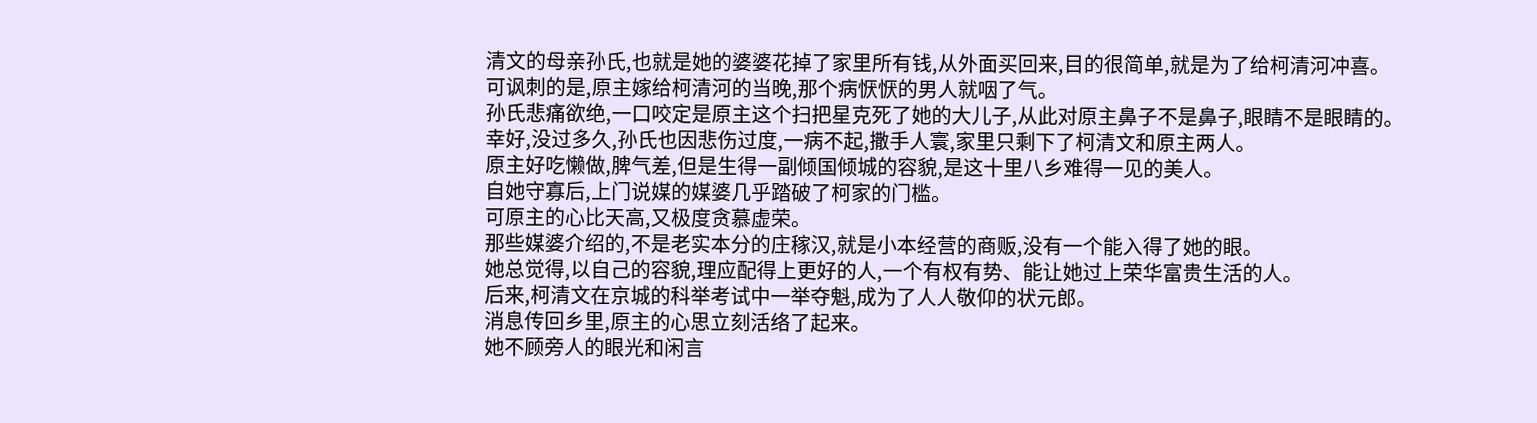清文的母亲孙氏,也就是她的婆婆花掉了家里所有钱,从外面买回来,目的很简单,就是为了给柯清河冲喜。
可讽刺的是,原主嫁给柯清河的当晚,那个病恹恹的男人就咽了气。
孙氏悲痛欲绝,一口咬定是原主这个扫把星克死了她的大儿子,从此对原主鼻子不是鼻子,眼睛不是眼睛的。
幸好,没过多久,孙氏也因悲伤过度,一病不起,撒手人寰,家里只剩下了柯清文和原主两人。
原主好吃懒做,脾气差,但是生得一副倾国倾城的容貌,是这十里八乡难得一见的美人。
自她守寡后,上门说媒的媒婆几乎踏破了柯家的门槛。
可原主的心比天高,又极度贪慕虚荣。
那些媒婆介绍的,不是老实本分的庄稼汉,就是小本经营的商贩,没有一个能入得了她的眼。
她总觉得,以自己的容貌,理应配得上更好的人,一个有权有势、能让她过上荣华富贵生活的人。
后来,柯清文在京城的科举考试中一举夺魁,成为了人人敬仰的状元郎。
消息传回乡里,原主的心思立刻活络了起来。
她不顾旁人的眼光和闲言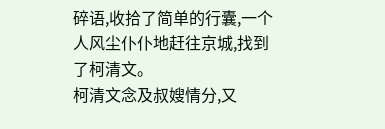碎语,收拾了简单的行囊,一个人风尘仆仆地赶往京城,找到了柯清文。
柯清文念及叔嫂情分,又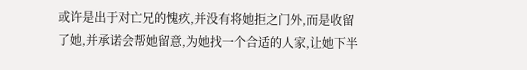或许是出于对亡兄的愧疚,并没有将她拒之门外,而是收留了她,并承诺会帮她留意,为她找一个合适的人家,让她下半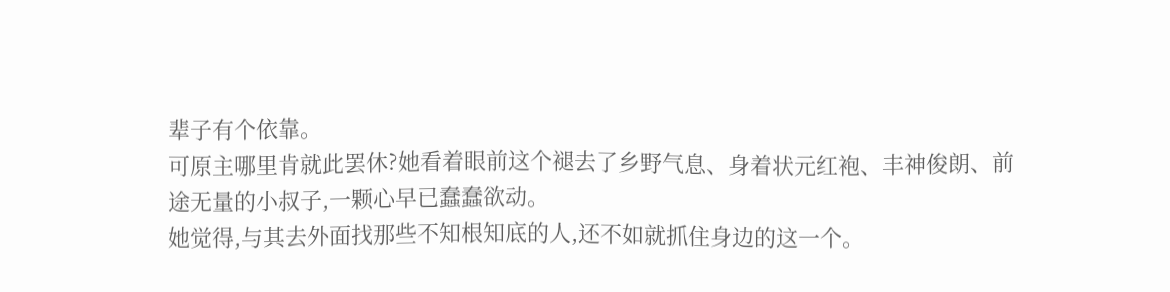辈子有个依靠。
可原主哪里肯就此罢休?她看着眼前这个褪去了乡野气息、身着状元红袍、丰神俊朗、前途无量的小叔子,一颗心早已蠢蠢欲动。
她觉得,与其去外面找那些不知根知底的人,还不如就抓住身边的这一个。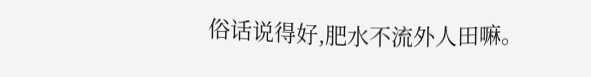俗话说得好,肥水不流外人田嘛。